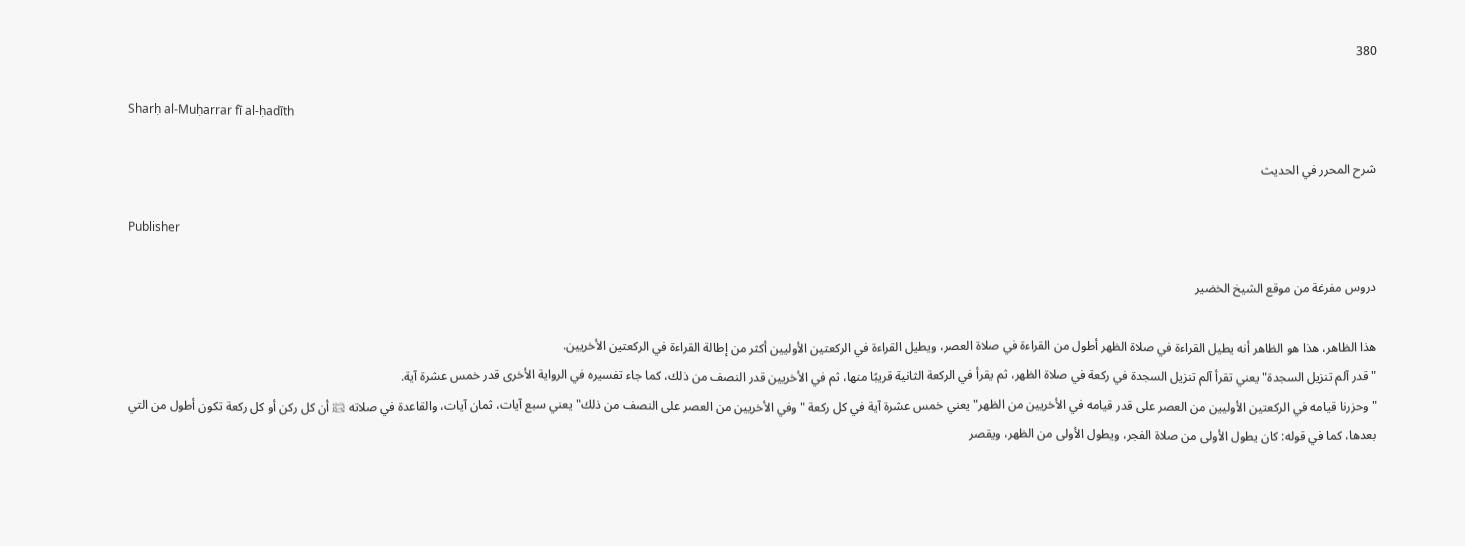380

Sharḥ al-Muḥarrar fī al-ḥadīth

شرح المحرر في الحديث

Publisher

دروس مفرغة من موقع الشيخ الخضير

هذا الظاهر، هذا هو الظاهر أنه يطيل القراءة في صلاة الظهر أطول من القراءة في صلاة العصر، ويطيل القراءة في الركعتين الأوليين أكثر من إطالة القراءة في الركعتين الأخريين.
"قدر آلم تنزيل السجدة" يعني تقرأ آلم تنزيل السجدة في ركعة في صلاة الظهر، ثم يقرأ في الركعة الثانية قريبًا منها، ثم في الأخريين قدر النصف من ذلك، كما جاء تفسيره في الرواية الأخرى قدر خمس عشرة آية.
"وحزرنا قيامه في الركعتين الأوليين من العصر على قدر قيامه في الأخريين من الظهر" يعني خمس عشرة آية في كل ركعة "وفي الأخريين من العصر على النصف من ذلك" يعني سبع آيات، ثمان آيات، والقاعدة في صلاته ﵊ أن كل ركن أو كل ركعة تكون أطول من التي بعدها، كما في قوله: كان يطول الأولى من صلاة الفجر، ويطول الأولى من الظهر، ويقصر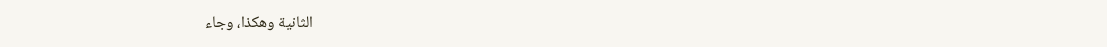الثانية وهكذا، وجاء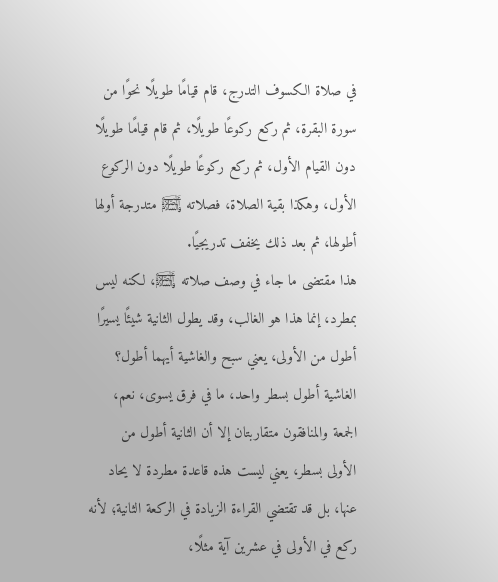في صلاة الكسوف التدرج، قام قيامًا طويلًا نحوًا من سورة البقرة، ثم ركع ركوعًا طويلًا، ثم قام قيامًا طويلًا دون القيام الأول، ثم ركع ركوعًا طويلًا دون الركوع الأول، وهكذا بقية الصلاة، فصلاته ﵊ متدرجة أولها أطولها، ثم بعد ذلك يخفف تدريجيًا.
هذا مقتضى ما جاء في وصف صلاته ﵊، لكنه ليس بمطرد، إنما هذا هو الغالب، وقد يطول الثانية شيئًا يسيرًا أطول من الأولى، يعني سبح والغاشية أيهما أطول؟ الغاشية أطول بسطر واحد، ما في فرق يسوى، نعم، الجمعة والمنافقون متقاربتان إلا أن الثانية أطول من الأولى بسطر، يعني ليست هذه قاعدة مطردة لا يحاد عنها، بل قد تقتضي القراءة الزيادة في الركعة الثانية؛ لأنه ركع في الأولى في عشرين آية مثلًا،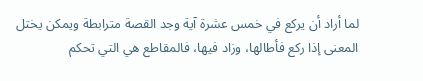لما أراد أن يركع في خمس عشرة آية وجد القصة مترابطة ويمكن يختل المعنى إذا ركع فأطالها، وزاد فيها، فالمقاطع هي التي تحكم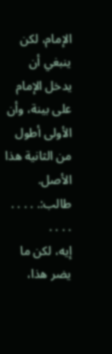الإمام، لكن ينبغي أن يدخل الإمام على بينة، وأن الأولى أطول من الثانية هذا الأصل.
طالب:. . . . . . . . .
إيه، لكن ما يضر هذا،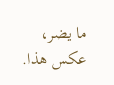ما يضر، عكس هذا.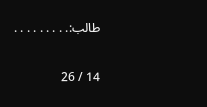طالب:. . . . . . . . .

14 / 26